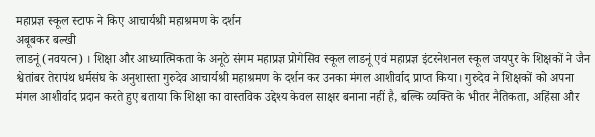महाप्रज्ञ स्कूल स्टाफ ने किए आचार्यश्री महाश्रमण के दर्शन
अबूबकर बल्खी
लाडनूं (नवयत्न) । शिक्षा और आध्यात्मिकता के अनूठे संगम महाप्रज्ञ प्रोगेसिव स्कूल लाडनूं एवं महाप्रज्ञ इंटरनेशनल स्कूल जयपुर के शिक्षकों ने जैन श्वेतांबर तेरापंथ धर्मसंघ के अनुशास्ता गुरुदेव आचार्यश्री महाश्रमण के दर्शन कर उनका मंगल आशीर्वाद प्राप्त किया। गुरुदेव ने शिक्षकों को अपना मंगल आशीर्वाद प्रदान करते हुए बताया कि शिक्षा का वास्तविक उद्देश्य केवल साक्षर बनाना नहीं है, बल्कि व्यक्ति के भीतर नैतिकता, अहिंसा और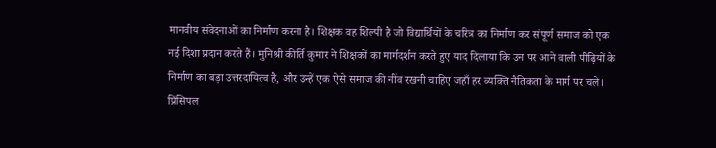मानवीय संवेदनाओं का निर्माण करना है। शिक्षक वह शिल्पी है जो विद्यार्थियों के चरित्र का निर्माण कर संपूर्ण समाज को एक नई दिशा प्रदान करते हैं। मुनिश्री कीर्ति कुमार ने शिक्षकों का मार्गदर्शन करते हुए याद दिलाया कि उन पर आने वाली पीढ़ियों के निर्माण का बड़ा उत्तरदायित्व है, और उन्हें एक ऐसे समाज की नींव रखनी चाहिए जहाँ हर व्यक्ति नैतिकता के मार्ग पर चले। प्रिंसिपल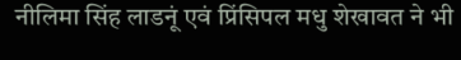नीलिमा सिंह लाडनूं एवं प्रिंसिपल मधु शेखावत ने भी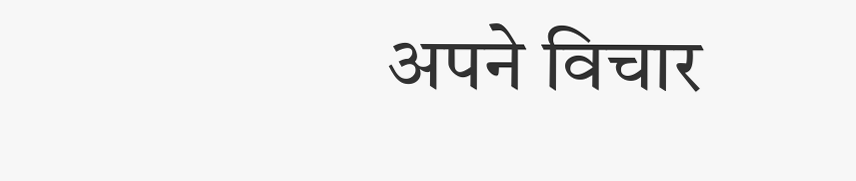अपने विचार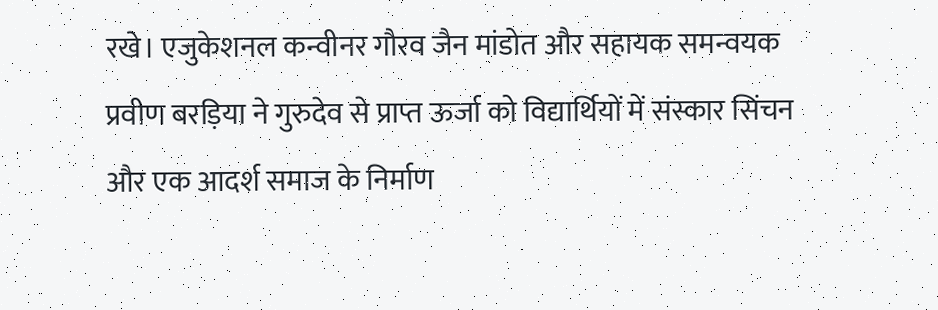रखे। एजुकेशनल कन्वीनर गौरव जैन मांडोत और सहायक समन्वयक प्रवीण बरड़िया ने गुरुदेव से प्राप्त ऊर्जा को विद्यार्थियों में संस्कार सिंचन और एक आदर्श समाज के निर्माण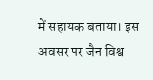में सहायक बताया। इस अवसर पर जैन विश्व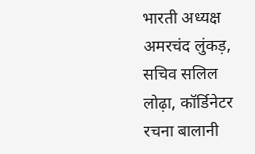भारती अध्यक्ष अमरचंद लुंकड़, सचिव सलिल लोढ़ा, कॉर्डिनेटर रचना बालानी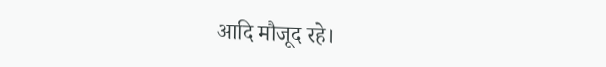आदि मौजूद रहे।